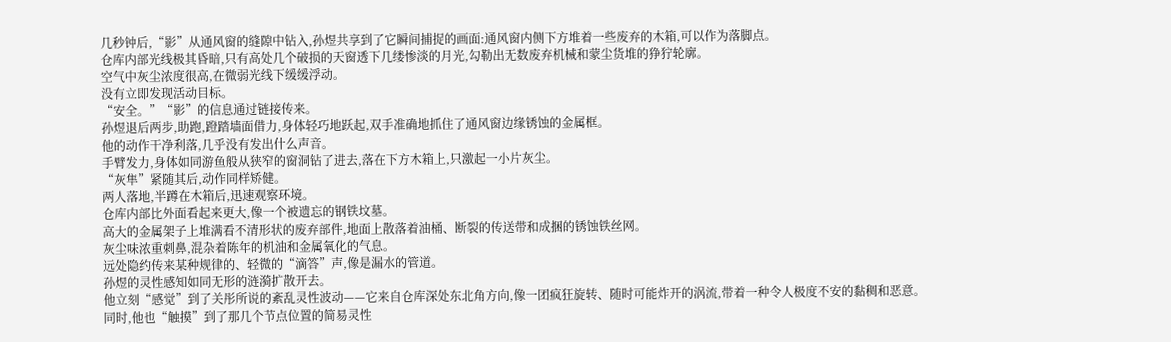几秒钟后,“影”从通风窗的缝隙中钻入,孙煜共享到了它瞬间捕捉的画面:通风窗内侧下方堆着一些废弃的木箱,可以作为落脚点。
仓库内部光线极其昏暗,只有高处几个破损的天窗透下几缕惨淡的月光,勾勒出无数废弃机械和蒙尘货堆的狰狞轮廓。
空气中灰尘浓度很高,在微弱光线下缓缓浮动。
没有立即发现活动目标。
“安全。”“影”的信息通过链接传来。
孙煜退后两步,助跑,蹬踏墙面借力,身体轻巧地跃起,双手准确地抓住了通风窗边缘锈蚀的金属框。
他的动作干净利落,几乎没有发出什么声音。
手臂发力,身体如同游鱼般从狭窄的窗洞钻了进去,落在下方木箱上,只激起一小片灰尘。
“灰隼”紧随其后,动作同样矫健。
两人落地,半蹲在木箱后,迅速观察环境。
仓库内部比外面看起来更大,像一个被遗忘的钢铁坟墓。
高大的金属架子上堆满看不清形状的废弃部件,地面上散落着油桶、断裂的传送带和成捆的锈蚀铁丝网。
灰尘味浓重刺鼻,混杂着陈年的机油和金属氧化的气息。
远处隐约传来某种规律的、轻微的“滴答”声,像是漏水的管道。
孙煜的灵性感知如同无形的涟漪扩散开去。
他立刻“感觉”到了关彤所说的紊乱灵性波动——它来自仓库深处东北角方向,像一团疯狂旋转、随时可能炸开的涡流,带着一种令人极度不安的黏稠和恶意。
同时,他也“触摸”到了那几个节点位置的简易灵性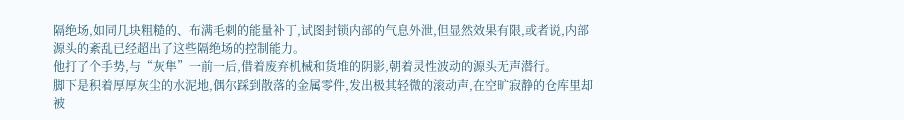隔绝场,如同几块粗糙的、布满毛刺的能量补丁,试图封锁内部的气息外泄,但显然效果有限,或者说,内部源头的紊乱已经超出了这些隔绝场的控制能力。
他打了个手势,与“灰隼”一前一后,借着废弃机械和货堆的阴影,朝着灵性波动的源头无声潜行。
脚下是积着厚厚灰尘的水泥地,偶尔踩到散落的金属零件,发出极其轻微的滚动声,在空旷寂静的仓库里却被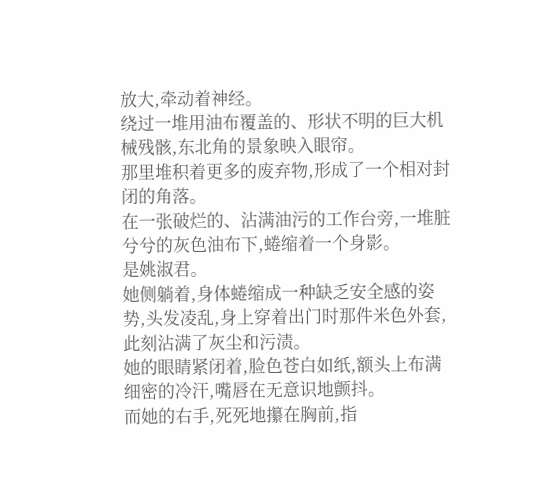放大,牵动着神经。
绕过一堆用油布覆盖的、形状不明的巨大机械残骸,东北角的景象映入眼帘。
那里堆积着更多的废弃物,形成了一个相对封闭的角落。
在一张破烂的、沾满油污的工作台旁,一堆脏兮兮的灰色油布下,蜷缩着一个身影。
是姚淑君。
她侧躺着,身体蜷缩成一种缺乏安全感的姿势,头发凌乱,身上穿着出门时那件米色外套,此刻沾满了灰尘和污渍。
她的眼睛紧闭着,脸色苍白如纸,额头上布满细密的冷汗,嘴唇在无意识地颤抖。
而她的右手,死死地攥在胸前,指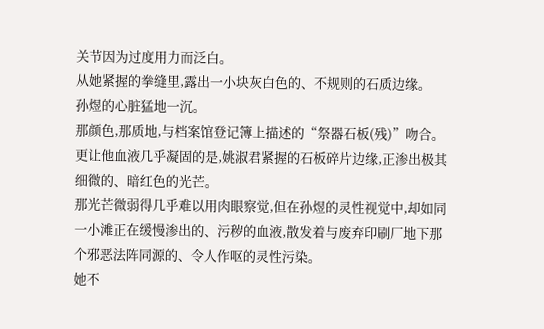关节因为过度用力而泛白。
从她紧握的拳缝里,露出一小块灰白色的、不规则的石质边缘。
孙煜的心脏猛地一沉。
那颜色,那质地,与档案馆登记簿上描述的“祭器石板(残)”吻合。
更让他血液几乎凝固的是,姚淑君紧握的石板碎片边缘,正渗出极其细微的、暗红色的光芒。
那光芒微弱得几乎难以用肉眼察觉,但在孙煜的灵性视觉中,却如同一小滩正在缓慢渗出的、污秽的血液,散发着与废弃印刷厂地下那个邪恶法阵同源的、令人作呕的灵性污染。
她不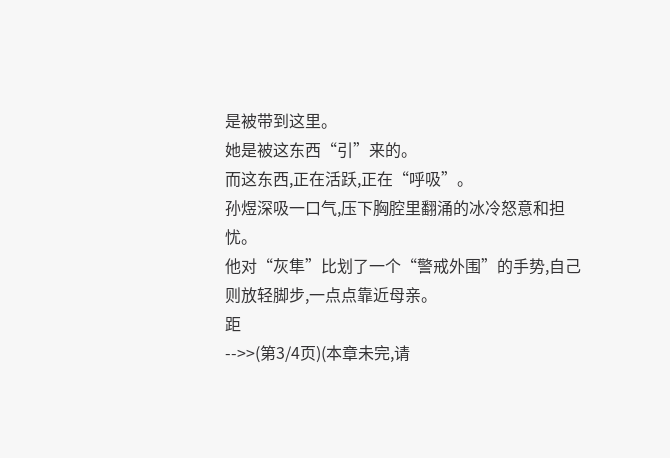是被带到这里。
她是被这东西“引”来的。
而这东西,正在活跃,正在“呼吸”。
孙煜深吸一口气,压下胸腔里翻涌的冰冷怒意和担忧。
他对“灰隼”比划了一个“警戒外围”的手势,自己则放轻脚步,一点点靠近母亲。
距
-->>(第3/4页)(本章未完,请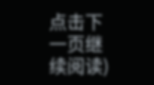点击下一页继续阅读)